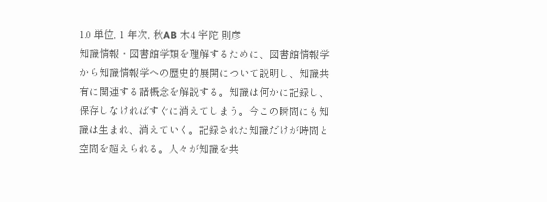1.0 単位, 1 年次, 秋AB 木4 宇陀 則彦
知識情報・図書館学類を理解するために、図書館情報学から知識情報学への歴史的展開について説明し、知識共有に関連する諸概念を解説する。知識は何かに記録し、保存しなければすぐに消えてしまう。今この瞬間にも知識は生まれ、消えていく。記録された知識だけが時間と空間を超えられる。人々が知識を共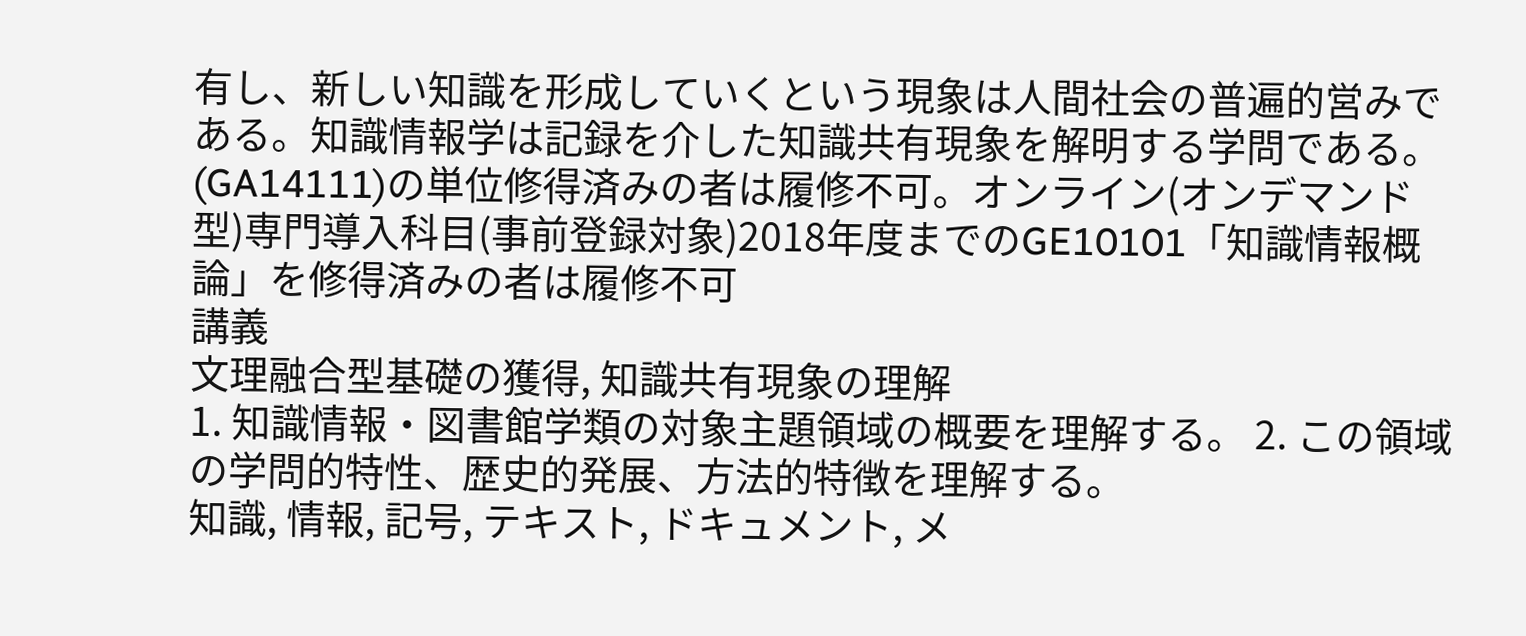有し、新しい知識を形成していくという現象は人間社会の普遍的営みである。知識情報学は記録を介した知識共有現象を解明する学問である。
(GA14111)の単位修得済みの者は履修不可。オンライン(オンデマンド型)専門導入科目(事前登録対象)2018年度までのGE10101「知識情報概論」を修得済みの者は履修不可
講義
文理融合型基礎の獲得, 知識共有現象の理解
1. 知識情報・図書館学類の対象主題領域の概要を理解する。 2. この領域の学問的特性、歴史的発展、方法的特徴を理解する。
知識, 情報, 記号, テキスト, ドキュメント, メ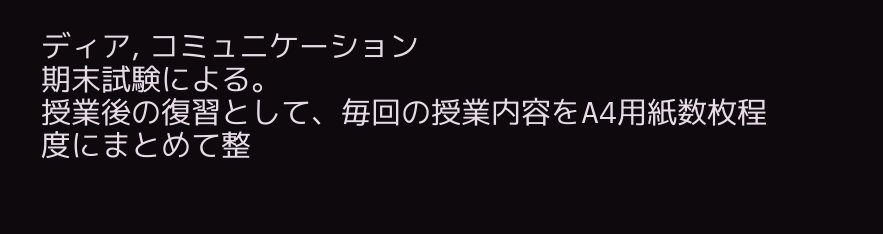ディア, コミュニケーション
期末試験による。
授業後の復習として、毎回の授業内容をA4用紙数枚程度にまとめて整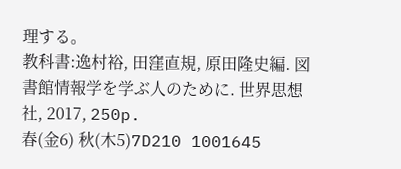理する。
教科書:逸村裕, 田窪直規, 原田隆史編. 図書館情報学を学ぶ人のために. 世界思想社, 2017, 250p.
春(金6) 秋(木5)7D210 1001645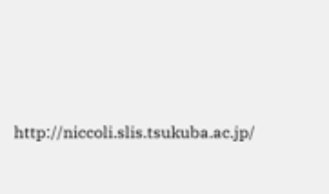http://niccoli.slis.tsukuba.ac.jp/